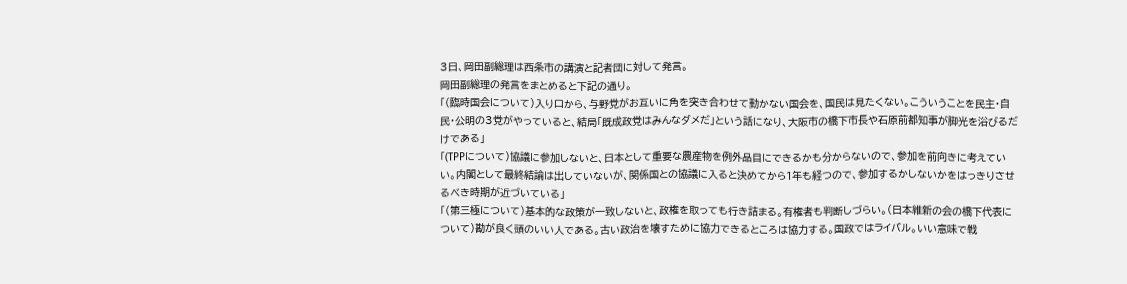3日、岡田副総理は西条市の講演と記者団に対して発言。
岡田副総理の発言をまとめると下記の通り。
「(臨時国会について)入り口から、与野党がお互いに角を突き合わせて動かない国会を、国民は見たくない。こういうことを民主・自民・公明の3党がやっていると、結局「既成政党はみんなダメだ」という話になり、大阪市の橋下市長や石原前都知事が脚光を浴びるだけである」
「(TPPについて)協議に参加しないと、日本として重要な農産物を例外品目にできるかも分からないので、参加を前向きに考えていい。内閣として最終結論は出していないが、関係国との協議に入ると決めてから1年も経つので、参加するかしないかをはっきりさせるべき時期が近づいている」
「(第三極について)基本的な政策が一致しないと、政権を取っても行き詰まる。有権者も判断しづらい。(日本維新の会の橋下代表について)勘が良く頭のいい人である。古い政治を壊すために協力できるところは協力する。国政ではライバル。いい意味で戦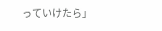っていけたら」